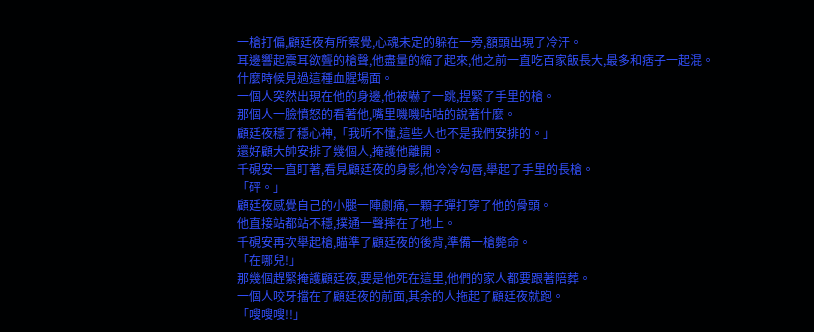一槍打偏,顧廷夜有所察覺,心魂未定的躲在一旁,額頭出現了冷汗。
耳邊響起震耳欲聾的槍聲,他盡量的縮了起來,他之前一直吃百家飯長大,最多和痞子一起混。
什麼時候見過這種血腥場面。
一個人突然出現在他的身邊,他被嚇了一跳,捏緊了手里的槍。
那個人一臉憤怒的看著他,嘴里嘰嘰咕咕的說著什麼。
顧廷夜穩了穩心神,「我听不懂,這些人也不是我們安排的。」
還好顧大帥安排了幾個人,掩護他離開。
千硯安一直盯著,看見顧廷夜的身影,他冷冷勾唇,舉起了手里的長槍。
「砰。」
顧廷夜感覺自己的小腿一陣劇痛,一顆子彈打穿了他的骨頭。
他直接站都站不穩,撲通一聲摔在了地上。
千硯安再次舉起槍,瞄準了顧廷夜的後背,準備一槍斃命。
「在哪兒!」
那幾個趕緊掩護顧廷夜,要是他死在這里,他們的家人都要跟著陪葬。
一個人咬牙擋在了顧廷夜的前面,其余的人拖起了顧廷夜就跑。
「嗖嗖嗖!!」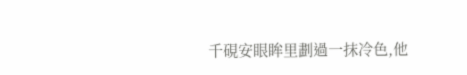千硯安眼眸里劃過一抹冷色,他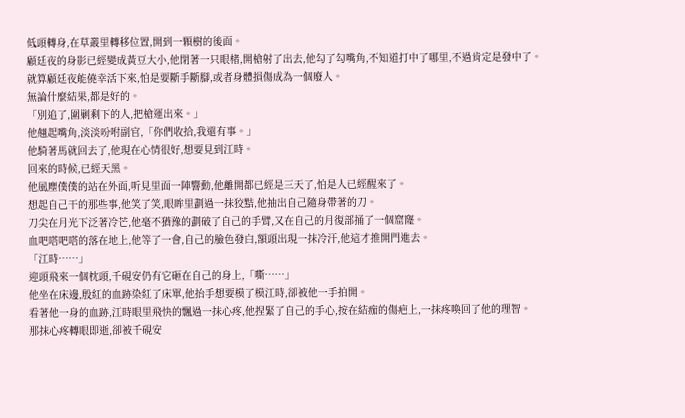低頭轉身,在草叢里轉移位置,開到一顆樹的後面。
顧廷夜的身影已經變成黃豆大小,他閉著一只眼楮,開槍射了出去,他勾了勾嘴角,不知道打中了哪里,不過肯定是發中了。
就算顧廷夜能僥幸活下來,怕是要斷手斷腳,或者身體損傷成為一個廢人。
無論什麼結果,都是好的。
「別追了,圍剿剩下的人,把槍運出來。」
他翹起嘴角,淡淡吩咐副官,「你們收拾,我還有事。」
他騎著馬就回去了,他現在心情很好,想要見到江時。
回來的時候,已經天黑。
他風塵僕僕的站在外面,听見里面一陣響動,他離開都已經是三天了,怕是人已經醒來了。
想起自己干的那些事,他笑了笑,眼眸里劃過一抹狡黠,他抽出自己隨身帶著的刀。
刀尖在月光下泛著冷芒,他毫不猶豫的劃破了自己的手臂,又在自己的月復部捅了一個窟窿。
血吧嗒吧嗒的落在地上,他等了一會,自己的臉色發白,額頭出現一抹冷汗,他這才推開門進去。
「江時……」
迎頭飛來一個枕頭,千硯安仍有它砸在自己的身上,「嘶……」
他坐在床邊,殷紅的血跡染紅了床單,他抬手想要模了模江時,卻被他一手拍開。
看著他一身的血跡,江時眼里飛快的飄過一抹心疼,他捏緊了自己的手心,按在結痂的傷疤上,一抹疼喚回了他的理智。
那抹心疼轉眼即逝,卻被千硯安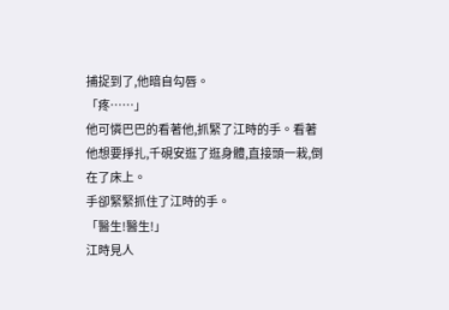捕捉到了,他暗自勾唇。
「疼……」
他可憐巴巴的看著他,抓緊了江時的手。看著他想要掙扎,千硯安逛了逛身體,直接頭一栽,倒在了床上。
手卻緊緊抓住了江時的手。
「醫生!醫生!」
江時見人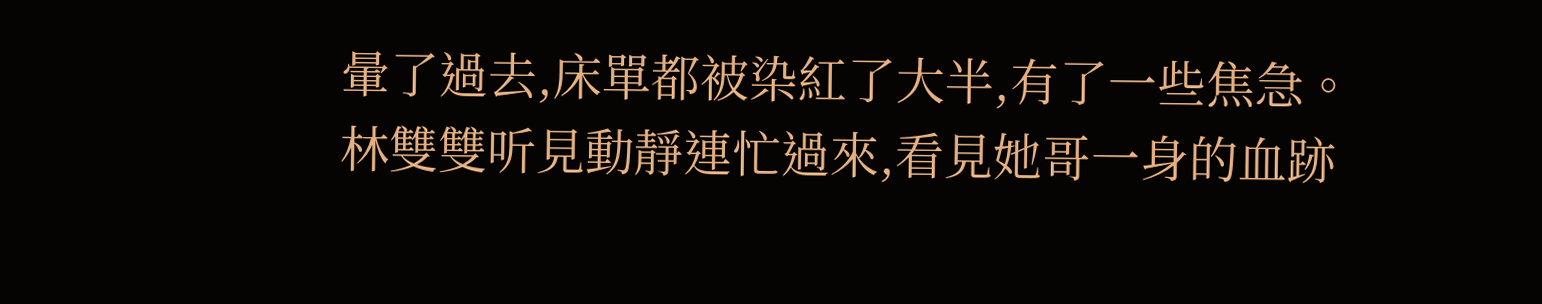暈了過去,床單都被染紅了大半,有了一些焦急。
林雙雙听見動靜連忙過來,看見她哥一身的血跡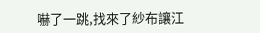嚇了一跳,找來了紗布讓江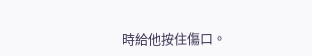時給他按住傷口。